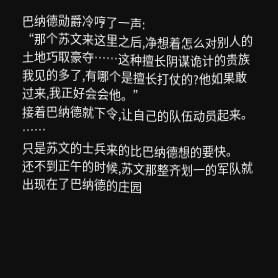巴纳德勋爵冷哼了一声:
“那个苏文来这里之后,净想着怎么对别人的土地巧取豪夺……这种擅长阴谋诡计的贵族我见的多了,有哪个是擅长打仗的?他如果敢过来,我正好会会他。”
接着巴纳德就下令,让自己的队伍动员起来。
……
只是苏文的士兵来的比巴纳德想的要快。
还不到正午的时候,苏文那整齐划一的军队就出现在了巴纳德的庄园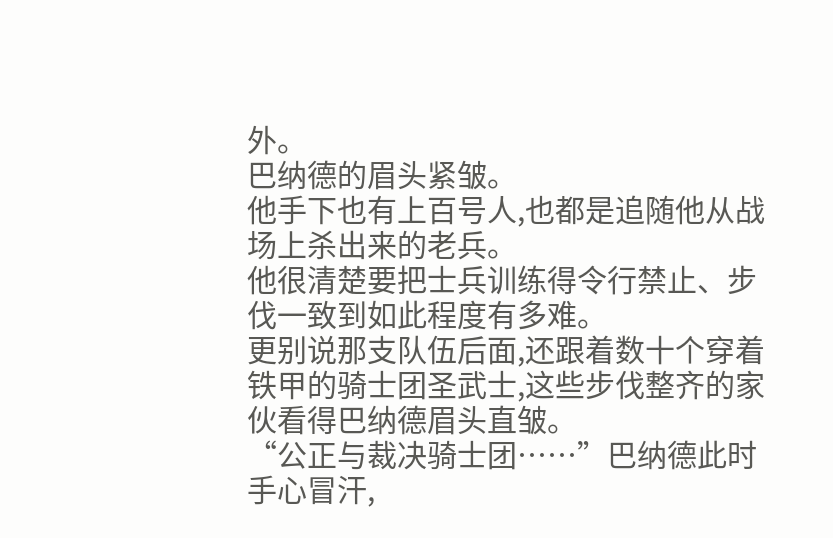外。
巴纳德的眉头紧皱。
他手下也有上百号人,也都是追随他从战场上杀出来的老兵。
他很清楚要把士兵训练得令行禁止、步伐一致到如此程度有多难。
更别说那支队伍后面,还跟着数十个穿着铁甲的骑士团圣武士,这些步伐整齐的家伙看得巴纳德眉头直皱。
“公正与裁决骑士团……”巴纳德此时手心冒汗,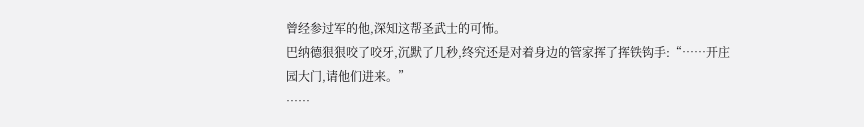曾经参过军的他,深知这帮圣武士的可怖。
巴纳德狠狠咬了咬牙,沉默了几秒,终究还是对着身边的管家挥了挥铁钩手:“……开庄园大门,请他们进来。”
……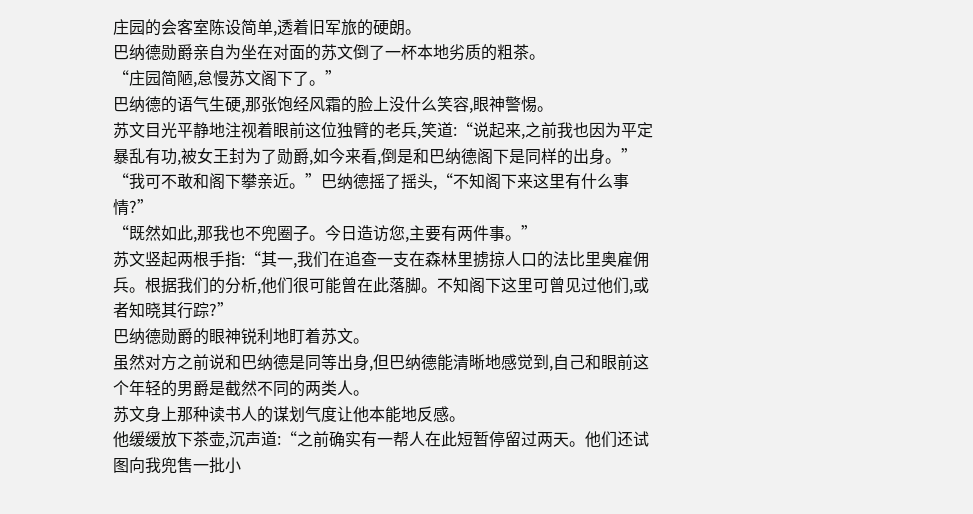庄园的会客室陈设简单,透着旧军旅的硬朗。
巴纳德勋爵亲自为坐在对面的苏文倒了一杯本地劣质的粗茶。
“庄园简陋,怠慢苏文阁下了。”
巴纳德的语气生硬,那张饱经风霜的脸上没什么笑容,眼神警惕。
苏文目光平静地注视着眼前这位独臂的老兵,笑道:“说起来,之前我也因为平定暴乱有功,被女王封为了勋爵,如今来看,倒是和巴纳德阁下是同样的出身。”
“我可不敢和阁下攀亲近。”巴纳德摇了摇头,“不知阁下来这里有什么事情?”
“既然如此,那我也不兜圈子。今日造访您,主要有两件事。”
苏文竖起两根手指:“其一,我们在追查一支在森林里掳掠人口的法比里奥雇佣兵。根据我们的分析,他们很可能曾在此落脚。不知阁下这里可曾见过他们,或者知晓其行踪?”
巴纳德勋爵的眼神锐利地盯着苏文。
虽然对方之前说和巴纳德是同等出身,但巴纳德能清晰地感觉到,自己和眼前这个年轻的男爵是截然不同的两类人。
苏文身上那种读书人的谋划气度让他本能地反感。
他缓缓放下茶壶,沉声道:“之前确实有一帮人在此短暂停留过两天。他们还试图向我兜售一批小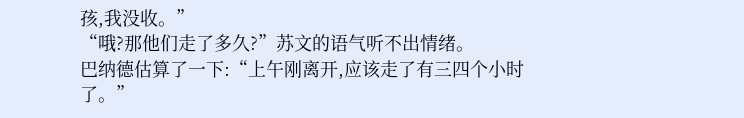孩,我没收。”
“哦?那他们走了多久?”苏文的语气听不出情绪。
巴纳德估算了一下:“上午刚离开,应该走了有三四个小时了。”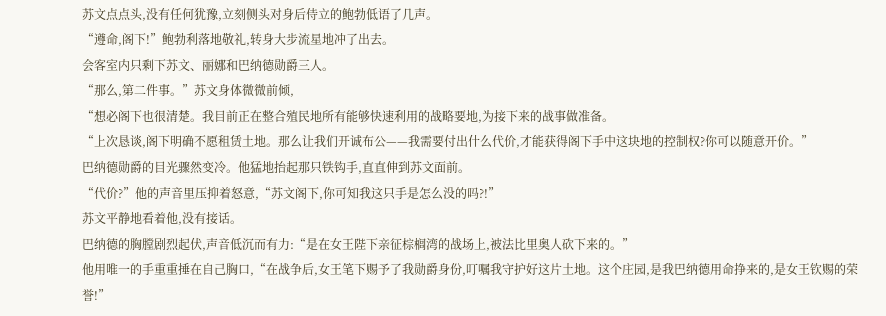苏文点点头,没有任何犹豫,立刻侧头对身后侍立的鲍勃低语了几声。
“遵命,阁下!”鲍勃利落地敬礼,转身大步流星地冲了出去。
会客室内只剩下苏文、丽娜和巴纳德勋爵三人。
“那么,第二件事。”苏文身体微微前倾,
“想必阁下也很清楚。我目前正在整合殖民地所有能够快速利用的战略要地,为接下来的战事做准备。
“上次恳谈,阁下明确不愿租赁土地。那么让我们开诚布公——我需要付出什么代价,才能获得阁下手中这块地的控制权?你可以随意开价。”
巴纳德勋爵的目光骤然变冷。他猛地抬起那只铁钩手,直直伸到苏文面前。
“代价?”他的声音里压抑着怒意,“苏文阁下,你可知我这只手是怎么没的吗?!”
苏文平静地看着他,没有接话。
巴纳德的胸膛剧烈起伏,声音低沉而有力:“是在女王陛下亲征棕榈湾的战场上,被法比里奥人砍下来的。”
他用唯一的手重重捶在自己胸口,“在战争后,女王笔下赐予了我勋爵身份,叮嘱我守护好这片土地。这个庄园,是我巴纳德用命挣来的,是女王钦赐的荣誉!”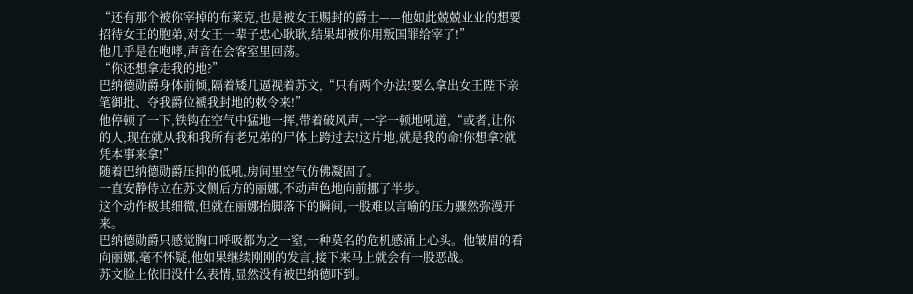“还有那个被你宰掉的布莱克,也是被女王赐封的爵士——他如此兢兢业业的想要招待女王的胞弟,对女王一辈子忠心耿耿,结果却被你用叛国罪给宰了!”
他几乎是在咆哮,声音在会客室里回荡。
“你还想拿走我的地?”
巴纳德勋爵身体前倾,隔着矮几逼视着苏文,“只有两个办法!要么拿出女王陛下亲笔御批、夺我爵位褫我封地的敕令来!”
他停顿了一下,铁钩在空气中猛地一挥,带着破风声,一字一顿地吼道,“或者,让你的人,现在就从我和我所有老兄弟的尸体上跨过去!这片地,就是我的命!你想拿?就凭本事来拿!”
随着巴纳德勋爵压抑的低吼,房间里空气仿佛凝固了。
一直安静侍立在苏文侧后方的丽娜,不动声色地向前挪了半步。
这个动作极其细微,但就在丽娜抬脚落下的瞬间,一股难以言喻的压力骤然弥漫开来。
巴纳德勋爵只感觉胸口呼吸都为之一窒,一种莫名的危机感涌上心头。他皱眉的看向丽娜,毫不怀疑,他如果继续刚刚的发言,接下来马上就会有一股恶战。
苏文脸上依旧没什么表情,显然没有被巴纳德吓到。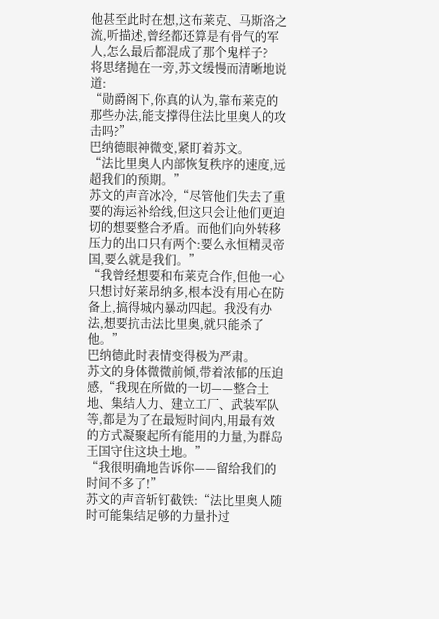他甚至此时在想,这布莱克、马斯洛之流,听描述,曾经都还算是有骨气的军人,怎么最后都混成了那个鬼样子?
将思绪抛在一旁,苏文缓慢而清晰地说道:
“勋爵阁下,你真的认为,靠布莱克的那些办法,能支撑得住法比里奥人的攻击吗?”
巴纳德眼神微变,紧盯着苏文。
“法比里奥人内部恢复秩序的速度,远超我们的预期。”
苏文的声音冰冷,“尽管他们失去了重要的海运补给线,但这只会让他们更迫切的想要整合矛盾。而他们向外转移压力的出口只有两个:要么永恒精灵帝国,要么就是我们。”
“我曾经想要和布莱克合作,但他一心只想讨好莱昂纳多,根本没有用心在防备上,搞得城内暴动四起。我没有办法,想要抗击法比里奥,就只能杀了他。”
巴纳德此时表情变得极为严肃。
苏文的身体微微前倾,带着浓郁的压迫感,“我现在所做的一切——整合土地、集结人力、建立工厂、武装军队等,都是为了在最短时间内,用最有效的方式凝聚起所有能用的力量,为群岛王国守住这块土地。”
“我很明确地告诉你——留给我们的时间不多了!”
苏文的声音斩钉截铁:“法比里奥人随时可能集结足够的力量扑过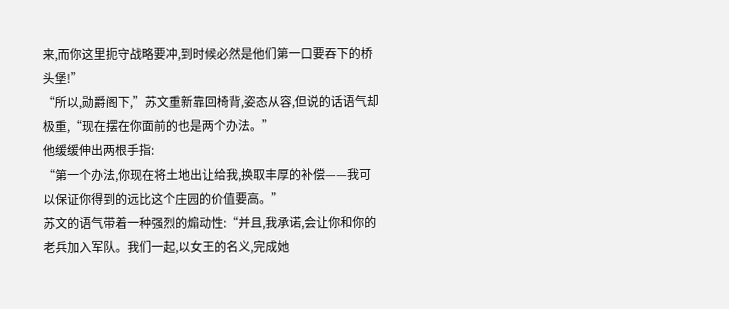来,而你这里扼守战略要冲,到时候必然是他们第一口要吞下的桥头堡!”
“所以,勋爵阁下,”苏文重新靠回椅背,姿态从容,但说的话语气却极重,“现在摆在你面前的也是两个办法。”
他缓缓伸出两根手指:
“第一个办法,你现在将土地出让给我,换取丰厚的补偿——我可以保证你得到的远比这个庄园的价值要高。”
苏文的语气带着一种强烈的煽动性:“并且,我承诺,会让你和你的老兵加入军队。我们一起,以女王的名义,完成她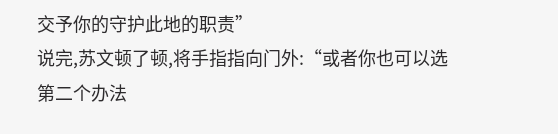交予你的守护此地的职责”
说完,苏文顿了顿,将手指指向门外:“或者你也可以选第二个办法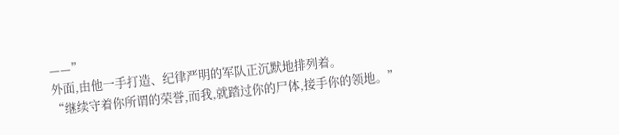——”
外面,由他一手打造、纪律严明的军队正沉默地排列着。
“继续守着你所谓的荣誉,而我,就踏过你的尸体,接手你的领地。”